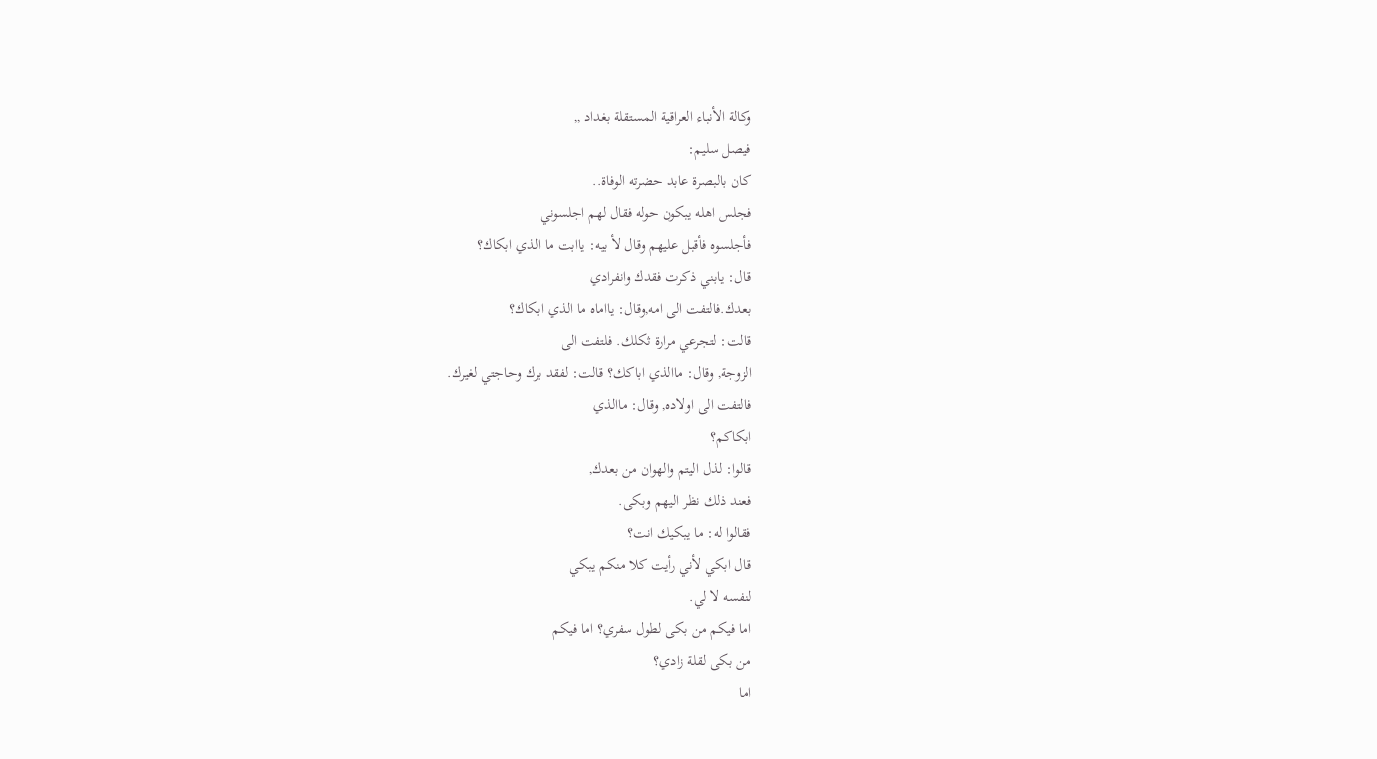وكالة الأنباء العراقية المستقلة بغداد ,,
فيصل سليم:
كان بالبصرة عابد حضرته الوفاة..
فجلس اهله يبكون حوله فقال لهم اجلسوني
فأجلسوه فأقبل عليهم وقال لأ بيه: ياابت ما الذي ابكاك؟
قال: يابني ذكرت فقدك وانفرادي
بعدك.فالتفت الى امه,وقال: يااماه ما الذي ابكاك؟
قالت: لتجرعي مرارة ثكلك. فلتفت الى
الزوجة, وقال: ماالذي اباكك؟ قالت: لفقد برك وحاجتي لغيرك.
فالتفت الى اولاده, وقال: ماالذي
ابكاكم؟
قالوا: لذل اليتم والهوان من بعدك,
فعند ذلك نظر اليهم وبكى.
فقالوا له: ما يبكيك انت؟
قال ابكي لأني رأيت كلا منكم يبكي
لنفسه لا لي.
اما فيكم من بكى لطول سفري؟ اما فيكم
من بكى لقلة زادي؟
اما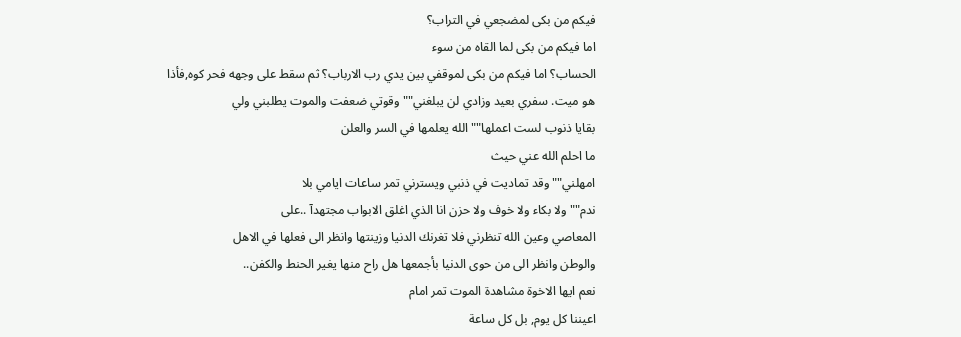فيكم من بكى لمضجعي في التراب؟
اما فيكم من بكى لما القاه من سوء
الحساب؟ اما فيكم من بكى لموقفي بين يدي رب الارباب؟ ثم سقط على وجهه فحر كوه,فأذا
هو ميت. سفري بعيد وزادي لن يبلغني"" وقوتي ضعفت والموت يطلبني ولي
بقايا ذنوب لست اعملها"" الله يعلمها في السر والعلن
ما احلم الله عني حيث
امهلني"" وقد تماديت في ذنبي ويسترني تمر ساعات ايامي بلا
ندم"" ولا بكاء ولا خوف ولا حزن انا الذي اغلق الابواب مجتهدآ ..على
المعاصي وعين الله تنظرني فلا تغرنك الدنيا وزينتها وانظر الى فعلها في الاهل
والوطن وانظر الى من حوى الدنيا بأجمعها هل راح منها يغير الحنط والكفن..
نعم ايها الاخوة مشاهدة الموت تمر امام
اعيننا كل يوم, بل كل ساعة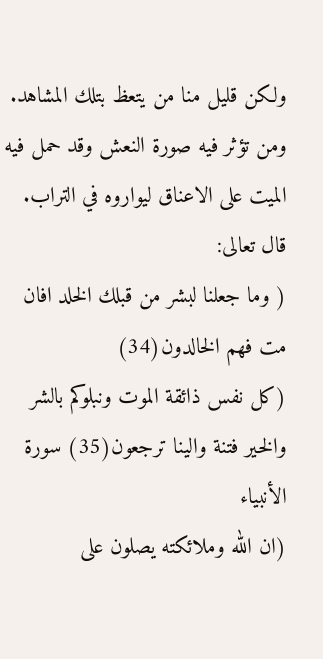ولكن قليل منا من يتعظ بتلك المشاهد.
ومن تؤثر فيه صورة النعش وقد حمل فيه
الميت على الاعناق ليواروه في التراب.
قال تعالى:
( وما جعلنا لبشر من قبلك الخلد افان
مت فهم الخالدون(34)
(كل نفس ذائقة الموت ونبلوكم بالشر
والخير فتنة والينا ترجعون(35) سورة الأنبياء
(ان الله وملائكته يصلون على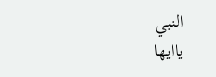النبي
ياايها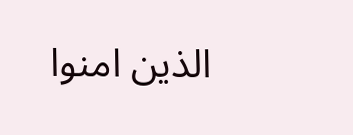الذين امنوا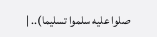صلوا عليه سلموا تسليما).. |